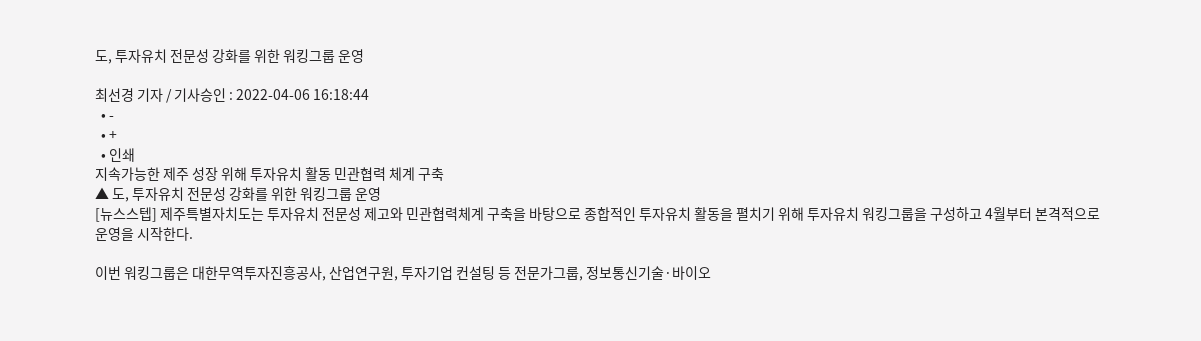도, 투자유치 전문성 강화를 위한 워킹그룹 운영

최선경 기자 / 기사승인 : 2022-04-06 16:18:44
  • -
  • +
  • 인쇄
지속가능한 제주 성장 위해 투자유치 활동 민관협력 체계 구축
▲ 도, 투자유치 전문성 강화를 위한 워킹그룹 운영
[뉴스스텝] 제주특별자치도는 투자유치 전문성 제고와 민관협력체계 구축을 바탕으로 종합적인 투자유치 활동을 펼치기 위해 투자유치 워킹그룹을 구성하고 4월부터 본격적으로 운영을 시작한다.

이번 워킹그룹은 대한무역투자진흥공사, 산업연구원, 투자기업 컨설팅 등 전문가그룹, 정보통신기술·바이오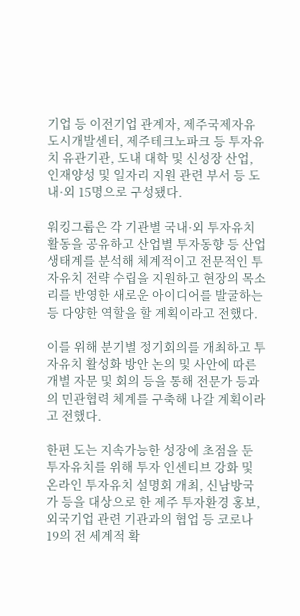기업 등 이전기업 관계자, 제주국제자유도시개발센터, 제주테크노파크 등 투자유치 유관기관, 도내 대학 및 신성장 산업, 인재양성 및 일자리 지원 관련 부서 등 도내·외 15명으로 구성됐다.

워킹그룹은 각 기관별 국내·외 투자유치 활동을 공유하고 산업별 투자동향 등 산업 생태계를 분석해 체계적이고 전문적인 투자유치 전략 수립을 지원하고 현장의 목소리를 반영한 새로운 아이디어를 발굴하는 등 다양한 역할을 할 계획이라고 전했다.

이를 위해 분기별 정기회의를 개최하고 투자유치 활성화 방안 논의 및 사안에 따른 개별 자문 및 회의 등을 통해 전문가 등과의 민관협력 체계를 구축해 나갈 계획이라고 전했다.

한편 도는 지속가능한 성장에 초점을 둔 투자유치를 위해 투자 인센티브 강화 및 온라인 투자유치 설명회 개최, 신남방국가 등을 대상으로 한 제주 투자환경 홍보, 외국기업 관련 기관과의 협업 등 코로나19의 전 세계적 확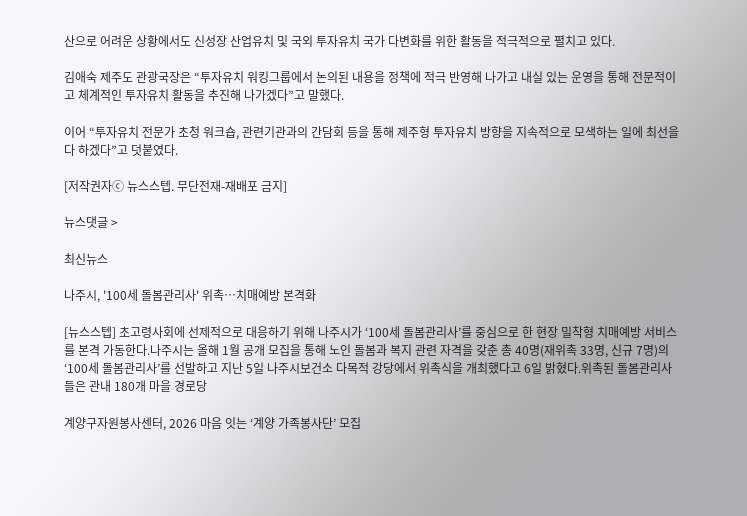산으로 어려운 상황에서도 신성장 산업유치 및 국외 투자유치 국가 다변화를 위한 활동을 적극적으로 펼치고 있다.

김애숙 제주도 관광국장은 “투자유치 워킹그룹에서 논의된 내용을 정책에 적극 반영해 나가고 내실 있는 운영을 통해 전문적이고 체계적인 투자유치 활동을 추진해 나가겠다”고 말했다.

이어 “투자유치 전문가 초청 워크숍, 관련기관과의 간담회 등을 통해 제주형 투자유치 방향을 지속적으로 모색하는 일에 최선을 다 하겠다”고 덧붙였다.

[저작권자ⓒ 뉴스스텝. 무단전재-재배포 금지]

뉴스댓글 >

최신뉴스

나주시, '100세 돌봄관리사' 위촉…치매예방 본격화

[뉴스스텝] 초고령사회에 선제적으로 대응하기 위해 나주시가 ‘100세 돌봄관리사’를 중심으로 한 현장 밀착형 치매예방 서비스를 본격 가동한다.나주시는 올해 1월 공개 모집을 통해 노인 돌봄과 복지 관련 자격을 갖춘 총 40명(재위촉 33명, 신규 7명)의 ‘100세 돌봄관리사’를 선발하고 지난 5일 나주시보건소 다목적 강당에서 위촉식을 개최했다고 6일 밝혔다.위촉된 돌봄관리사들은 관내 180개 마을 경로당

계양구자원봉사센터, 2026 마음 잇는 ‘계양 가족봉사단’ 모집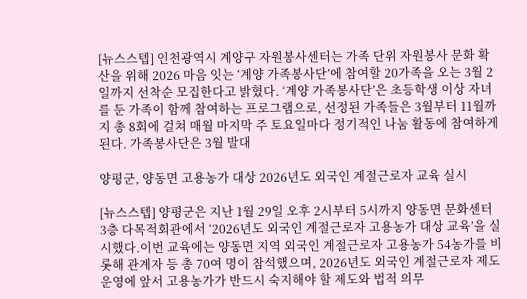[뉴스스텝] 인천광역시 계양구 자원봉사센터는 가족 단위 자원봉사 문화 확산을 위해 2026 마음 잇는 ‘계양 가족봉사단’에 참여할 20가족을 오는 3월 2일까지 선착순 모집한다고 밝혔다. ‘계양 가족봉사단’은 초등학생 이상 자녀를 둔 가족이 함께 참여하는 프로그램으로, 선정된 가족들은 3월부터 11월까지 총 8회에 걸쳐 매월 마지막 주 토요일마다 정기적인 나눔 활동에 참여하게 된다. 가족봉사단은 3월 발대

양평군, 양동면 고용농가 대상 2026년도 외국인 계절근로자 교육 실시

[뉴스스텝] 양평군은 지난 1월 29일 오후 2시부터 5시까지 양동면 문화센터 3층 다목적회관에서 ‘2026년도 외국인 계절근로자 고용농가 대상 교육’을 실시했다.이번 교육에는 양동면 지역 외국인 계절근로자 고용농가 54농가를 비롯해 관계자 등 총 70여 명이 참석했으며, 2026년도 외국인 계절근로자 제도 운영에 앞서 고용농가가 반드시 숙지해야 할 제도와 법적 의무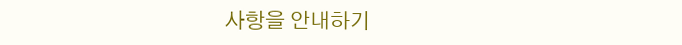사항을 안내하기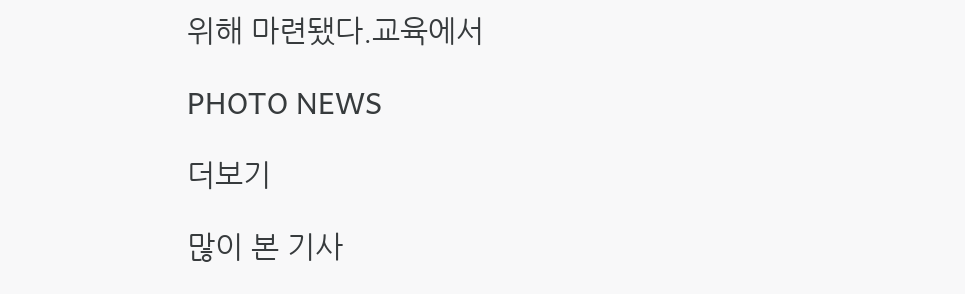위해 마련됐다.교육에서

PHOTO NEWS

더보기

많이 본 기사